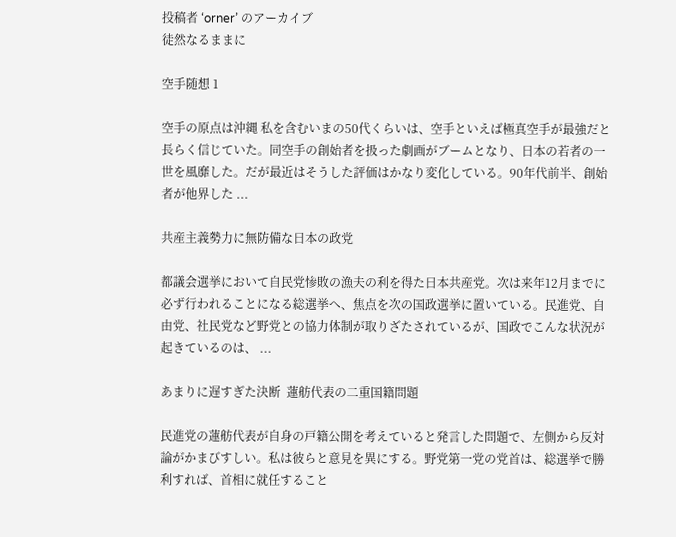投稿者 ‘orner’ のアーカイブ
徒然なるままに

空手随想 1

空手の原点は沖縄 私を含むいまの50代くらいは、空手といえば極真空手が最強だと長らく信じていた。同空手の創始者を扱った劇画がブームとなり、日本の若者の一世を風靡した。だが最近はそうした評価はかなり変化している。90年代前半、創始者が他界した ...

共産主義勢力に無防備な日本の政党

都議会選挙において自民党惨敗の漁夫の利を得た日本共産党。次は来年12月までに必ず行われることになる総選挙へ、焦点を次の国政選挙に置いている。民進党、自由党、社民党など野党との協力体制が取りざたされているが、国政でこんな状況が起きているのは、 ...

あまりに遅すぎた決断  蓮舫代表の二重国籍問題

民進党の蓮舫代表が自身の戸籍公開を考えていると発言した問題で、左側から反対論がかまびすしい。私は彼らと意見を異にする。野党第一党の党首は、総選挙で勝利すれば、首相に就任すること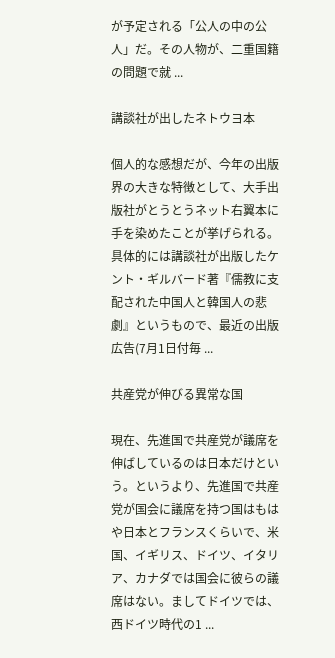が予定される「公人の中の公人」だ。その人物が、二重国籍の問題で就 ...

講談社が出したネトウヨ本

個人的な感想だが、今年の出版界の大きな特徴として、大手出版社がとうとうネット右翼本に手を染めたことが挙げられる。具体的には講談社が出版したケント・ギルバード著『儒教に支配された中国人と韓国人の悲劇』というもので、最近の出版広告(7月1日付毎 ...

共産党が伸びる異常な国

現在、先進国で共産党が議席を伸ばしているのは日本だけという。というより、先進国で共産党が国会に議席を持つ国はもはや日本とフランスくらいで、米国、イギリス、ドイツ、イタリア、カナダでは国会に彼らの議席はない。ましてドイツでは、西ドイツ時代の1 ...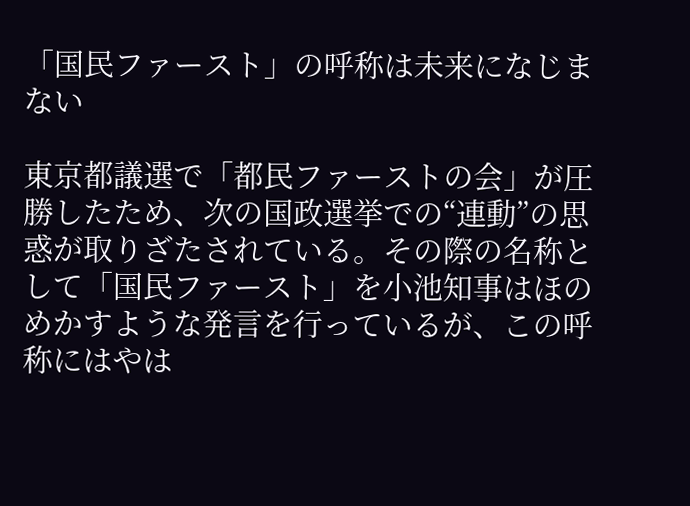「国民ファースト」の呼称は未来になじまない

東京都議選で「都民ファーストの会」が圧勝したため、次の国政選挙での“連動”の思惑が取りざたされている。その際の名称として「国民ファースト」を小池知事はほのめかすような発言を行っているが、この呼称にはやは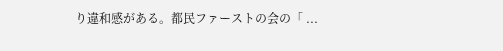り違和感がある。都民ファーストの会の「 ...